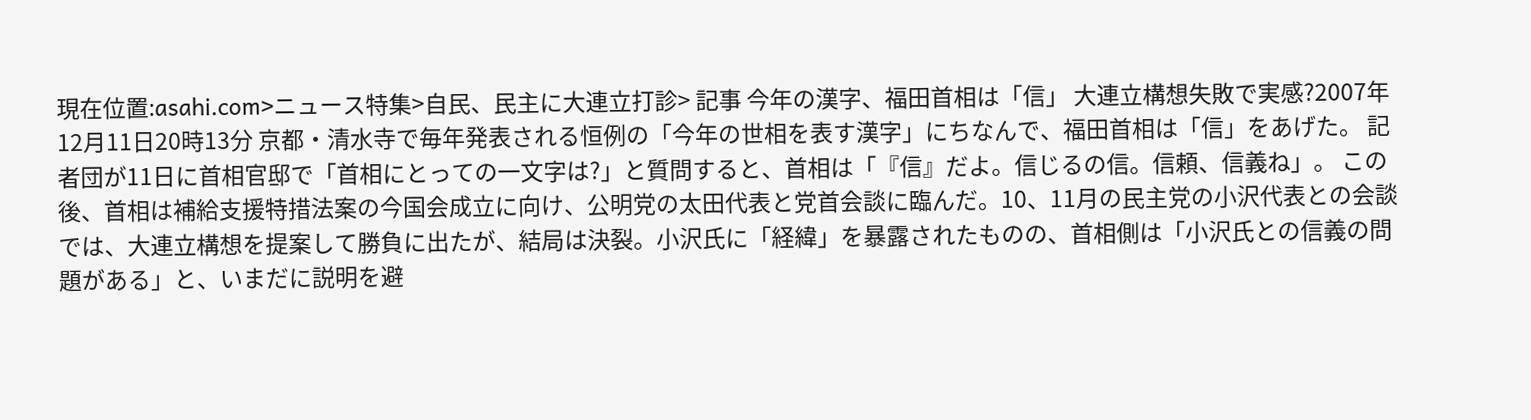現在位置:asahi.com>ニュース特集>自民、民主に大連立打診> 記事 今年の漢字、福田首相は「信」 大連立構想失敗で実感?2007年12月11日20時13分 京都・清水寺で毎年発表される恒例の「今年の世相を表す漢字」にちなんで、福田首相は「信」をあげた。 記者団が11日に首相官邸で「首相にとっての一文字は?」と質問すると、首相は「『信』だよ。信じるの信。信頼、信義ね」。 この後、首相は補給支援特措法案の今国会成立に向け、公明党の太田代表と党首会談に臨んだ。10、11月の民主党の小沢代表との会談では、大連立構想を提案して勝負に出たが、結局は決裂。小沢氏に「経緯」を暴露されたものの、首相側は「小沢氏との信義の問題がある」と、いまだに説明を避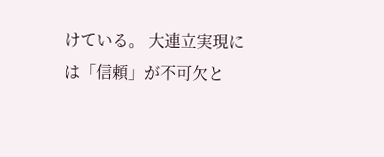けている。 大連立実現には「信頼」が不可欠と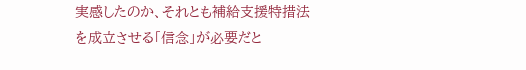実感したのか、それとも補給支援特措法を成立させる「信念」が必要だと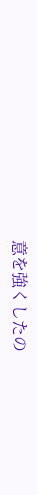意を強くしたの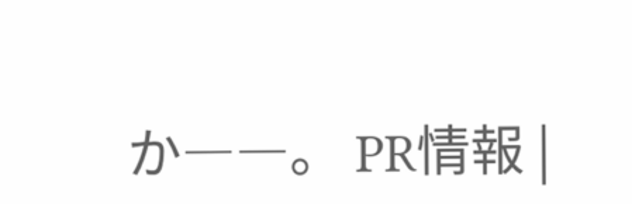か――。 PR情報 |